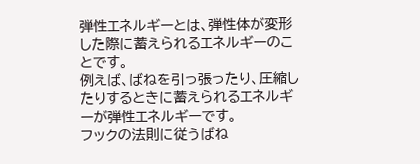弾性エネルギーとは、弾性体が変形した際に蓄えられるエネルギーのことです。
例えば、ばねを引っ張ったり、圧縮したりするときに蓄えられるエネルギーが弾性エネルギーです。
フックの法則に従うばね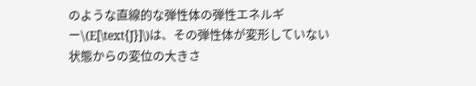のような直線的な弾性体の弾性エネルギー\(E[\text{J}]\)は、その弾性体が変形していない状態からの変位の大きさ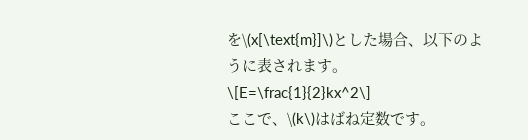を\(x[\text{m}]\)とした場合、以下のように表されます。
\[E=\frac{1}{2}kx^2\]
ここで、\(k\)はばね定数です。